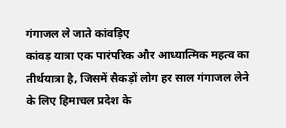गंगाजल ले जाते कांवड़िए
कांवड़ यात्रा एक पारंपरिक और आध्यात्मिक महत्व का तीर्थयात्रा है, जिसमें सैकड़ों लोग हर साल गंगाजल लेने के लिए हिमाचल प्रदेश के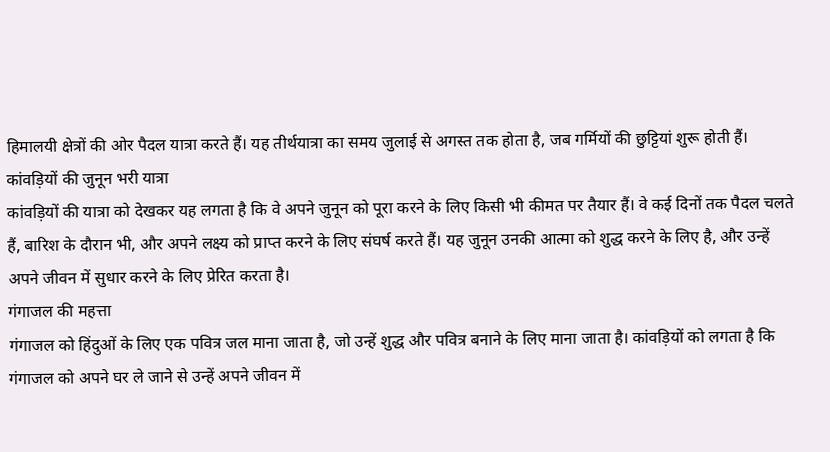हिमालयी क्षेत्रों की ओर पैदल यात्रा करते हैं। यह तीर्थयात्रा का समय जुलाई से अगस्त तक होता है, जब गर्मियों की छुट्टियां शुरू होती हैं।
कांवड़ियों की जुनून भरी यात्रा
कांवड़ियों की यात्रा को देखकर यह लगता है कि वे अपने जुनून को पूरा करने के लिए किसी भी कीमत पर तैयार हैं। वे कई दिनों तक पैदल चलते हैं, बारिश के दौरान भी, और अपने लक्ष्य को प्राप्त करने के लिए संघर्ष करते हैं। यह जुनून उनकी आत्मा को शुद्ध करने के लिए है, और उन्हें अपने जीवन में सुधार करने के लिए प्रेरित करता है।
गंगाजल की महत्ता
गंगाजल को हिंदुओं के लिए एक पवित्र जल माना जाता है, जो उन्हें शुद्ध और पवित्र बनाने के लिए माना जाता है। कांवड़ियों को लगता है कि गंगाजल को अपने घर ले जाने से उन्हें अपने जीवन में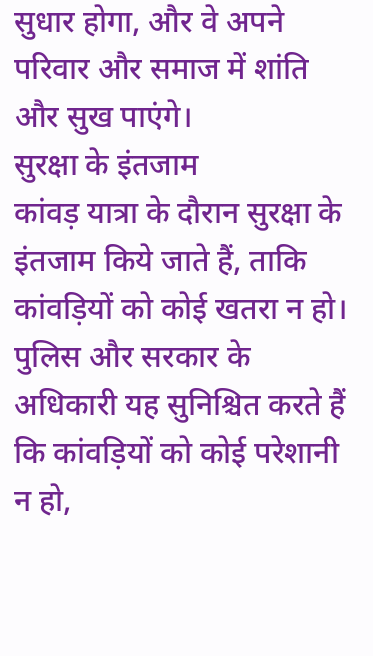सुधार होगा, और वे अपने परिवार और समाज में शांति और सुख पाएंगे।
सुरक्षा के इंतजाम
कांवड़ यात्रा के दौरान सुरक्षा के इंतजाम किये जाते हैं, ताकि कांवड़ियों को कोई खतरा न हो। पुलिस और सरकार के अधिकारी यह सुनिश्चित करते हैं कि कांवड़ियों को कोई परेशानी न हो,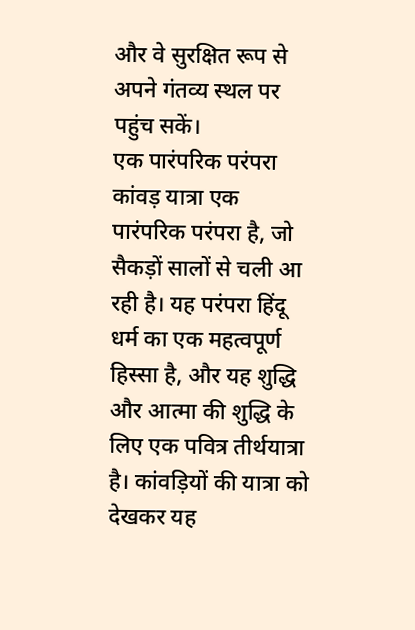और वे सुरक्षित रूप से अपने गंतव्य स्थल पर पहुंच सकें।
एक पारंपरिक परंपरा
कांवड़ यात्रा एक पारंपरिक परंपरा है, जो सैकड़ों सालों से चली आ रही है। यह परंपरा हिंदू धर्म का एक महत्वपूर्ण हिस्सा है, और यह शुद्धि और आत्मा की शुद्धि के लिए एक पवित्र तीर्थयात्रा है। कांवड़ियों की यात्रा को देखकर यह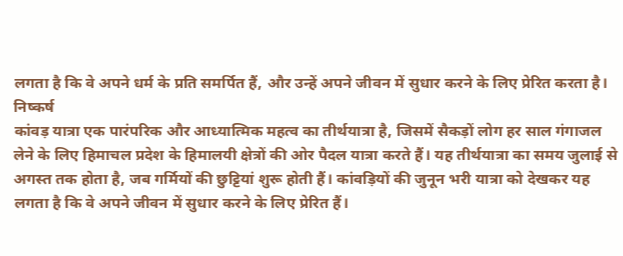लगता है कि वे अपने धर्म के प्रति समर्पित हैं, और उन्हें अपने जीवन में सुधार करने के लिए प्रेरित करता है।
निष्कर्ष
कांवड़ यात्रा एक पारंपरिक और आध्यात्मिक महत्व का तीर्थयात्रा है, जिसमें सैकड़ों लोग हर साल गंगाजल लेने के लिए हिमाचल प्रदेश के हिमालयी क्षेत्रों की ओर पैदल यात्रा करते हैं। यह तीर्थयात्रा का समय जुलाई से अगस्त तक होता है, जब गर्मियों की छुट्टियां शुरू होती हैं। कांवड़ियों की जुनून भरी यात्रा को देखकर यह लगता है कि वे अपने जीवन में सुधार करने के लिए प्रेरित हैं।